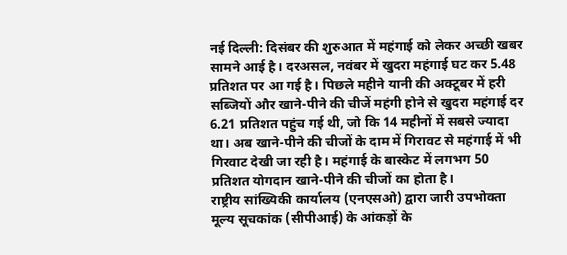नई दिल्ली: दिसंबर की शुरुआत में महंगाई को लेकर अच्छी खबर सामने आई है। दरअसल, नवंबर में खुदरा महंगाई घट कर 5.48 प्रतिशत पर आ गई है। पिछले महीने यानी की अक्टूबर में हरी सब्जियों और खाने-पीने की चीजें महंगी होने से खुदरा महंगाई दर 6.21 प्रतिशत पहुंच गई थी, जो कि 14 महीनों में सबसे ज्यादा था। अब खाने-पीने की चीजों के दाम में गिरावट से महंगाई में भी गिरवाट देखी जा रही है। महंगाई के बास्केट में लगभग 50 प्रतिशत योगदान खाने-पीने की चीजों का होता है।
राष्ट्रीय सांख्यिकी कार्यालय (एनएसओ) द्वारा जारी उपभोक्ता मूल्य सूचकांक (सीपीआई) के आंकड़ों के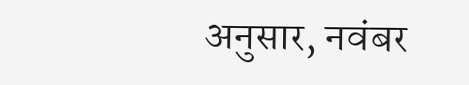अनुसार, नवंबर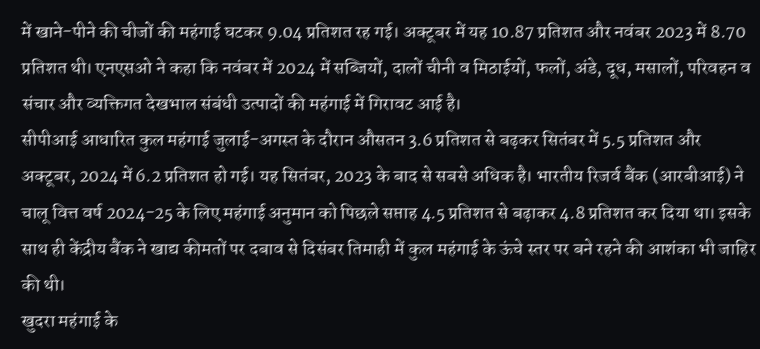में खाने-पीने की चीजों की महंगाई घटकर 9.04 प्रतिशत रह गई। अक्टूबर में यह 10.87 प्रतिशत और नवंबर 2023 में 8.70 प्रतिशत थी। एनएसओ ने कहा कि नवंबर में 2024 में सब्जियों, दालों चीनी व मिठाईयों, फलों, अंडे, दूध, मसालों, परिवहन व संचार और व्यक्तिगत देखभाल संबंधी उत्पादों की महंगाई में गिरावट आई है।
सीपीआई आधारित कुल महंगाई जुलाई-अगस्त के दौरान औसतन 3.6 प्रतिशत से बढ़कर सितंबर में 5.5 प्रतिशत और अक्टूबर, 2024 में 6.2 प्रतिशत हो गई। यह सितंबर, 2023 के बाद से सबसे अधिक है। भारतीय रिजर्व बैंक (आरबीआई) ने चालू वित्त वर्ष 2024-25 के लिए महंगाई अनुमान को पिछले सप्ताह 4.5 प्रतिशत से बढ़ाकर 4.8 प्रतिशत कर दिया था। इसके साथ ही केंद्रीय बैंक ने खाद्य कीमतों पर दबाव से दिसंबर तिमाही में कुल महंगाई के ऊंचे स्तर पर बने रहने की आशंका भी जाहिर की थी।
खुदरा महंगाई के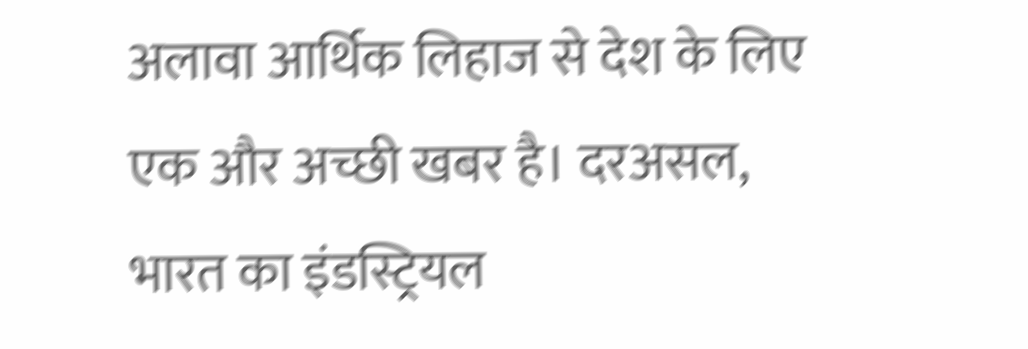अलावा आर्थिक लिहाज से देश के लिए एक और अच्छी खबर है। दरअसल, भारत का इंडस्ट्रियल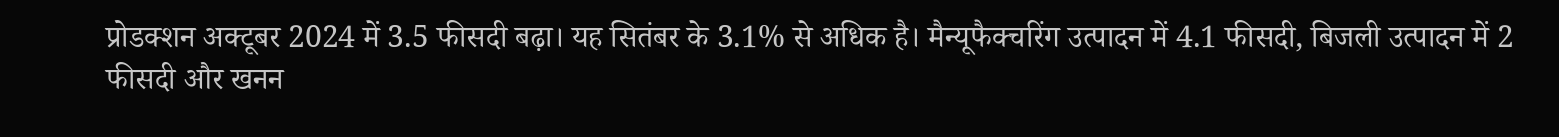प्रोडक्शन अक्टूबर 2024 में 3.5 फीसदी बढ़ा। यह सितंबर के 3.1% से अधिक है। मैन्यूफैक्चरिंग उत्पादन में 4.1 फीसदी, बिजली उत्पादन में 2 फीसदी और खनन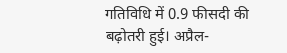गतिविधि में 0.9 फीसदी की बढ़ोतरी हुई। अप्रैल-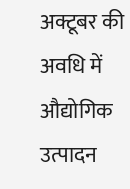अक्टूबर की अवधि में औद्योगिक उत्पादन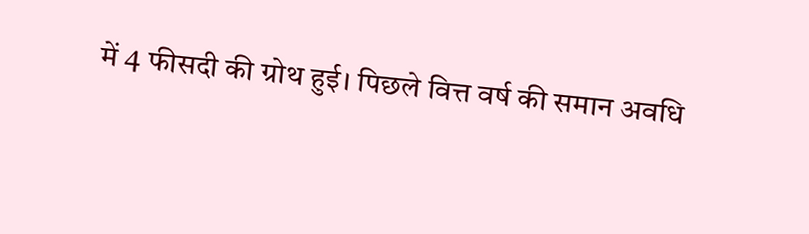में 4 फीसदी की ग्रोथ हुई। पिछले वित्त वर्ष की समान अवधि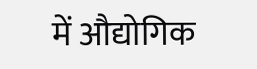में औद्योगिक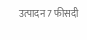उत्पादन 7 फीसदी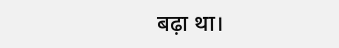बढ़ा था।